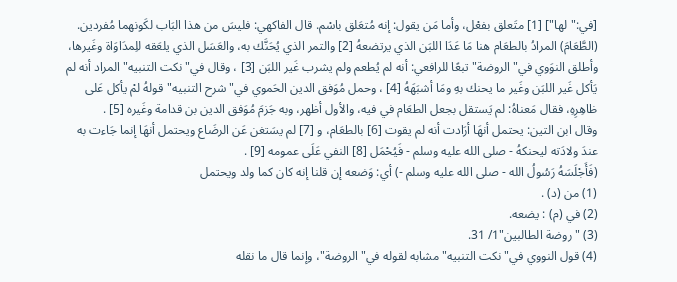[في:"لها"] [1] متَعلق بفعْل، وأما مَن يقول: إنه مُتعَلق باسْم. قال الفاكهي: فليسَ من هذا البَاب لكَونهما مُفردين.
(الطَّعَامَ) المرادُ بالطعَام هنا مَا عَدَا اللبَن الذي يرتضعهُ [2] والتمر الذي يُحَنَّك به، والعَسَل الذي يلعَقه للِمدَاوَاة وغَيرها، وأطلق النوَوي في"الروضة"تبعًا للرافعي: أنه لم يُطعم ولم يشرب غَير اللبَن [3] ، وقال في"نكت التنبيه"المراد أنه لم يَأكل غَير اللبَن وغَير ما يحنك بهِ ومَا أشبَهَهُ [4] ، وحمل مُوَفق الدين الحَموي في"شرح التنبيه"قولهُ لمْ يأكل عَلى ظاهِرِهِ، فقال مَعناهُ: لم يَستقل بجعل الطعَام في فيه، والأول أظهر، وبه جَزمَ مُوَفق الدين بن قدامة وغَيره [5] .
وقال ابن التين: يحتمل أنهَا أرَادت أنه لم يقوت [6] بالطعَام، و [7] لم يسَتغن عَن الرضَاع ويحتمل أنهَا إنما جَاءت به عندَ ولادَته ليحنكهُ - صلى الله عليه وسلم - فَيُحْمَل [8] النفي عَلَى عمومه [9] .
(فَأَجْلَسَهُ رَسُولُ الله - صلى الله عليه وسلم -) أي: وَضعه إن قلنا إنه كان كما ولد ويحتمل
(1) من (د) .
(2) في (م) : يضعه.
(3) "روضة الطالبين"1/ 31.
(4) قول النووي في"نكت التنبيه"مشابه لقوله في"الروضة"، وإنما قال ما نقله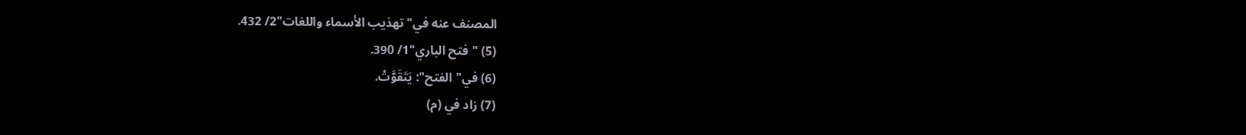المصنف عنه في"تهذيب الأسماء واللغات"2/ 432.
(5) "فتح الباري"1/ 390.
(6) في"الفتح": يَتَقَوَّتْ.
(7) زاد في (م)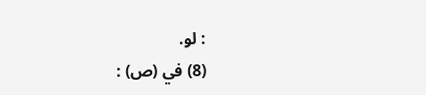: لو.
(8) في (ص) :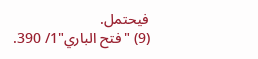فيحتمل.
(9) "فتح الباري"1/ 390.